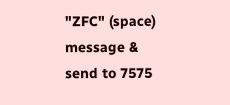"ZFC" (space) message & send to 7575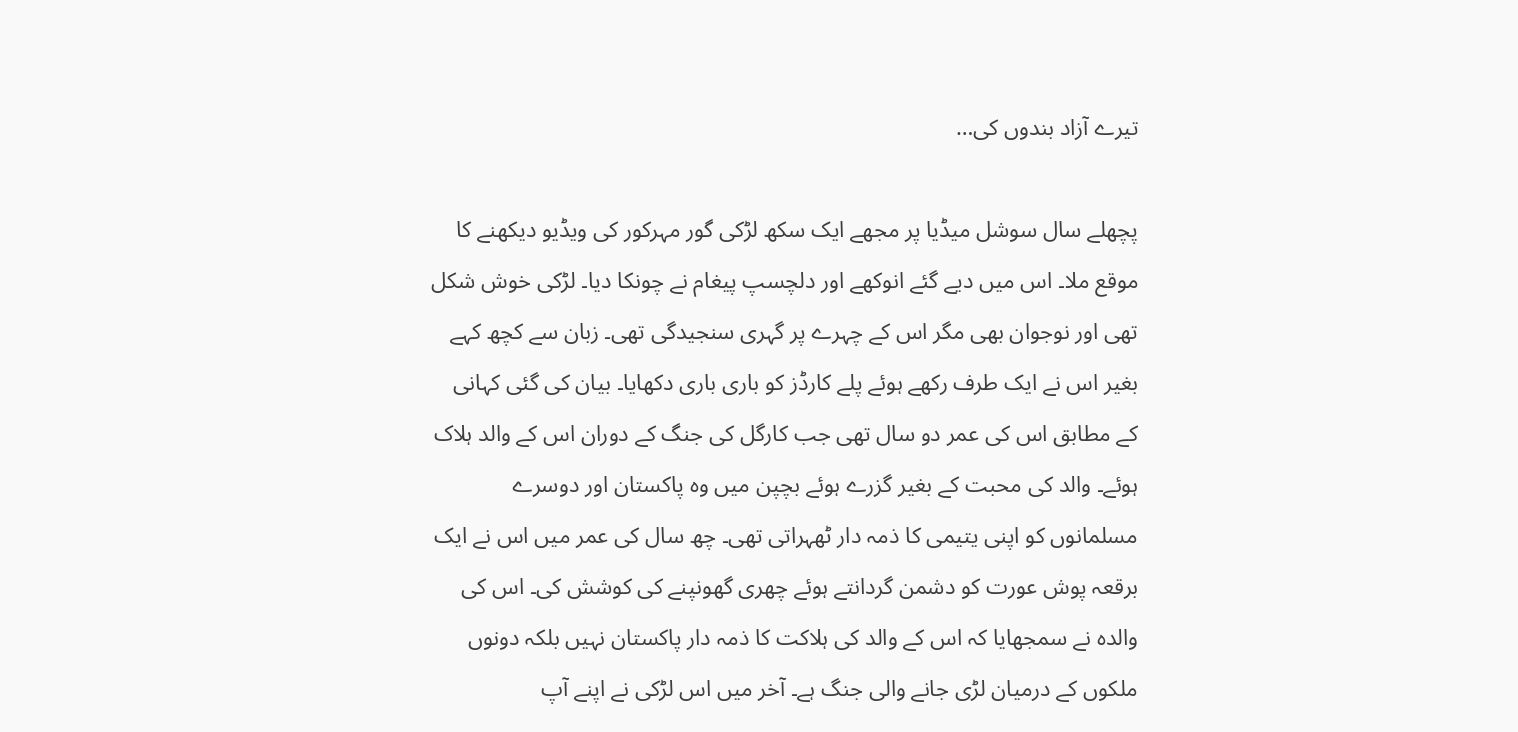تیرے آزاد بندوں کی…

پچھلے سال سوشل میڈیا پر مجھے ایک سکھ لڑکی گور مہرکور کی ویڈیو دیکھنے کا موقع ملا۔ اس میں دیے گئے انوکھے اور دلچسپ پیغام نے چونکا دیا۔ لڑکی خوش شکل تھی اور نوجوان بھی مگر اس کے چہرے پر گہری سنجیدگی تھی۔ زبان سے کچھ کہے بغیر اس نے ایک طرف رکھے ہوئے پلے کارڈز کو باری باری دکھایا۔ بیان کی گئی کہانی کے مطابق اس کی عمر دو سال تھی جب کارگل کی جنگ کے دوران اس کے والد ہلاک ہوئے۔ والد کی محبت کے بغیر گزرے ہوئے بچپن میں وہ پاکستان اور دوسرے مسلمانوں کو اپنی یتیمی کا ذمہ دار ٹھہراتی تھی۔ چھ سال کی عمر میں اس نے ایک برقعہ پوش عورت کو دشمن گردانتے ہوئے چھری گھونپنے کی کوشش کی۔ اس کی والدہ نے سمجھایا کہ اس کے والد کی ہلاکت کا ذمہ دار پاکستان نہیں بلکہ دونوں ملکوں کے درمیان لڑی جانے والی جنگ ہے۔ آخر میں اس لڑکی نے اپنے آپ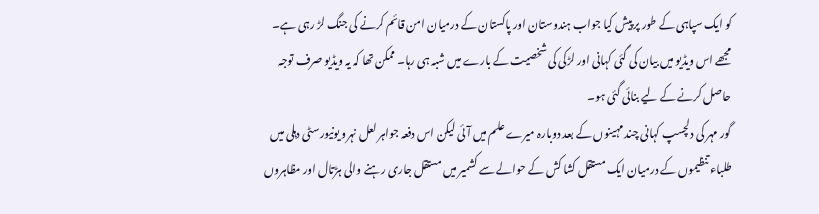کو ایک سپاہی کے طور پر پیش کیا جواب ہندوستان اور پاکستان کے درمیان امن قائم کرنے کی جنگ لڑ رہی ہے۔ مجھے اس ویڈیو میں بیان کی گئی کہانی اور لڑکی کی شخصیت کے بارے میں شبہ ہی رہا۔ ممکن تھا کہ یہ ویڈیو صرف توجہ حاصل کرنے کے لیے بنائی گئی ہو۔
گور مہر کی دلچسپ کہانی چند مہینوں کے بعد دوبارہ میرے علم میں آئی لیکن اس دفعہ جواہر لعل نہرو یونیورسٹی دہلی میں طلباء تنظیموں کے درمیان ایک مستقل کشا کش کے حوالے سے کشمیر میں مستقل جاری رہنے والی ہڑتال اور مظاہروں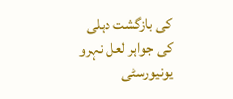کی بازگشت دہلی کی جواہر لعل نہرو یونیورسٹی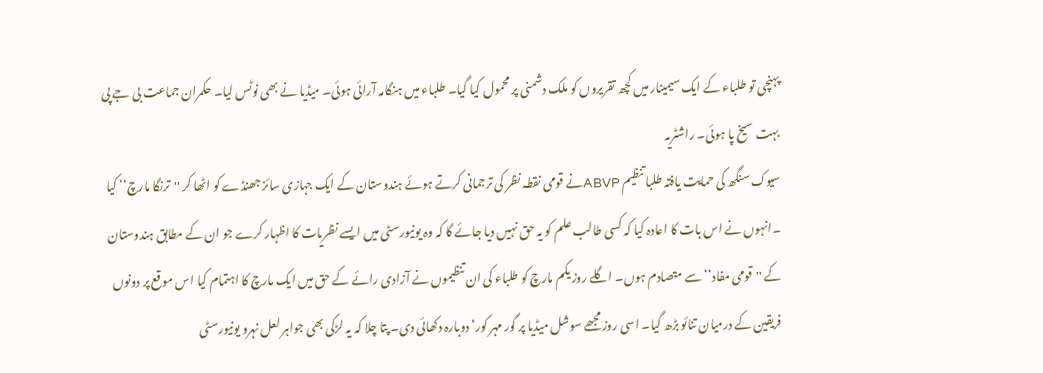پہنچی تو طلباء کے ایک سیمینار میں کچھ تقریروں کو ملک دشمنی پر محمول کیا گیا۔ طلباء میں ہنگامہ آرائی ہوئی۔ میڈیا نے بھی نوٹس لیا۔ حکمران جماعت بی جے پی بہت سیخ پا ہوئی۔ راشٹریہ
سیوک سنگھ کی حمایت یافتہ طلبا تنظیم ABVPنے قومی نقطہ نظر کی ترجمانی کرتے ہوئے ہندوستان کے ایک جہازی سائز جھنڈے کو اٹھا کر ''ترنگا مارچ‘‘ کیا ۔انہوں نے اس بات کا اعادہ کیا کہ کسی طالب علم کو یہ حق نہیں دیا جائے گا کہ وہ یونیورسٹی میں ایسے نظریات کا اظہار کرے جو ان کے مطابق ہندوستان کے ''قومی مفاد‘‘ سے متصادم ہوں۔ اگلے روز یکم مارچ کو طلباء کی ان تنظیموں نے آزادی رائے کے حق میں ایک مارچ کا اہتمام کیا اس موقع پر دونوں فریقین کے درمیان تنائو بڑھ گیا۔ اسی روز مجھے سوشل میڈیا پر گور مہر کور‘ دوبارہ دکھائی دی۔ پتا چلا کہ یہ لڑکی بھی جواہر لعل نہرو یونیورسٹی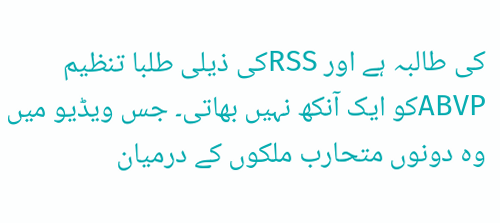کی طالبہ ہے اور RSSکی ذیلی طلبا تنظیم ABVPکو ایک آنکھ نہیں بھاتی۔ جس ویڈیو میں وہ دونوں متحارب ملکوں کے درمیان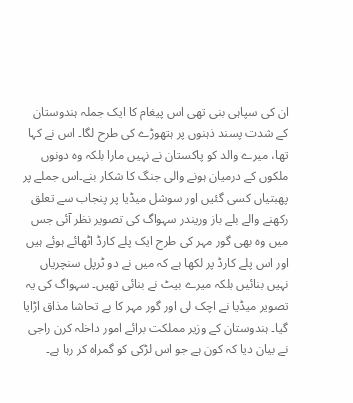ان کی سپاہی بنی تھی اس پیغام کا ایک جملہ ہندوستان کے شدت پسند ذہنوں پر ہتھوڑے کی طرح لگا۔ اس نے کہا تھا، میرے والد کو پاکستان نے نہیں مارا بلکہ وہ دونوں ملکوں کے درمیان ہونے والی جنگ کا شکار بنے۔اس جملے پر پھبتیاں کسی گئیں اور سوشل میڈیا پر پنجاب سے تعلق رکھنے والے بلے باز وریندر سہواگ کی تصویر نظر آئی جس میں وہ بھی گور مہر کی طرح ایک پلے کارڈ اٹھائے ہوئے ہیں اور اس پلے کارڈ پر لکھا ہے کہ میں نے دو ٹرپل سنچریاں نہیں بنائیں بلکہ میرے بیٹ نے بنائی تھیں۔ سہواگ کی یہ تصویر میڈیا نے اچک لی اور گور مہر کا بے تحاشا مذاق اڑایا گیا۔ ہندوستان کے وزیر مملکت برائے امور داخلہ کرن راجی نے بیان دیا کہ کون ہے جو اس لڑکی کو گمراہ کر رہا ہے۔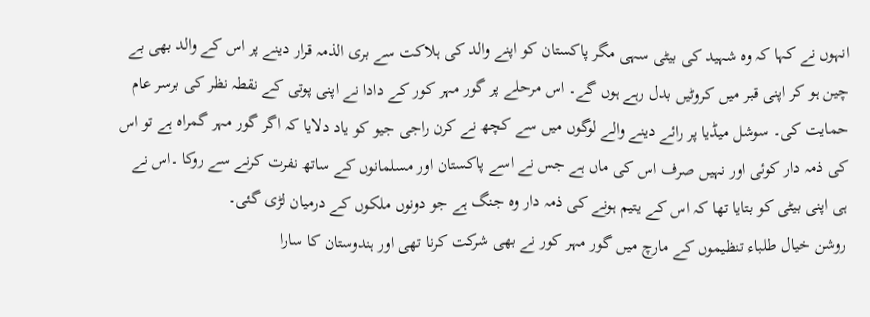انہوں نے کہا کہ وہ شہید کی بیٹی سہی مگر پاکستان کو اپنے والد کی ہلاکت سے بری الذمہ قرار دینے پر اس کے والد بھی بے چین ہو کر اپنی قبر میں کروٹیں بدل رہے ہوں گے۔ اس مرحلے پر گور مہر کور کے دادا نے اپنی پوتی کے نقطہ نظر کی برسر عام حمایت کی۔ سوشل میڈیا پر رائے دینے والے لوگوں میں سے کچھ نے کرن راجی جیو کو یاد دلایا کہ اگر گور مہر گمراہ ہے تو اس کی ذمہ دار کوئی اور نہیں صرف اس کی ماں ہے جس نے اسے پاکستان اور مسلمانوں کے ساتھ نفرت کرنے سے روکا ۔اس نے ہی اپنی بیٹی کو بتایا تھا کہ اس کے یتیم ہونے کی ذمہ دار وہ جنگ ہے جو دونوں ملکوں کے درمیان لڑی گئی۔
روشن خیال طلباء تنظیموں کے مارچ میں گور مہر کور نے بھی شرکت کرنا تھی اور ہندوستان کا سارا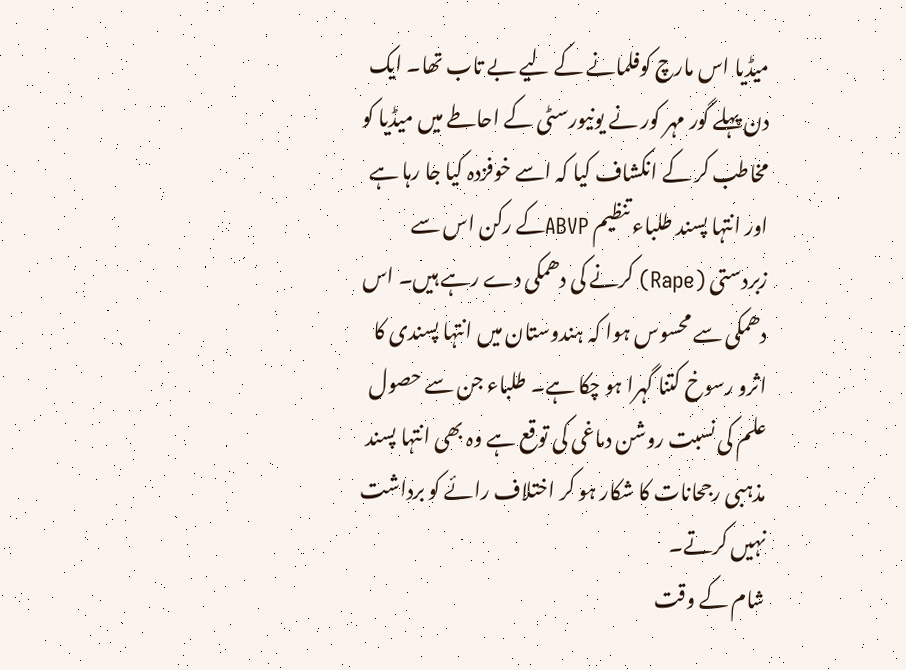میڈیا اس مارچ کوفلمانے کے لیے بے تاب تھا۔ ایک دن پہلے گور مہر کور نے یونیورسٹی کے احاطے میں میڈیا کو مخاطب کر کے انکشاف کیا کہ اسے خوفزدہ کیا جا رہا ہے اور انتہا پسند طلباء تنظیم ABVPکے رکن اس سے زبردستی (Rape) کرنے کی دھمکی دے رہے ہیں۔ اس دھمکی سے محسوس ہوا کہ ہندوستان میں انتہا پسندی کا اثرو رسوخ کتنا گہرا ہو چکا ہے۔ طلباء جن سے حصول علم کی نسبت روشن دماغی کی توقع ہے وہ بھی انتہا پسند مذہبی رجحانات کا شکار ہو کر اختلاف رائے کو برداشت نہیں کرتے۔
شام کے وقت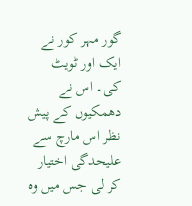گور مہر کور نے ایک اور ٹویٹ کی۔ اس نے دھمکیوں کے پیش نظر اس مارچ سے علیحدگی اختیار کر لی جس میں وہ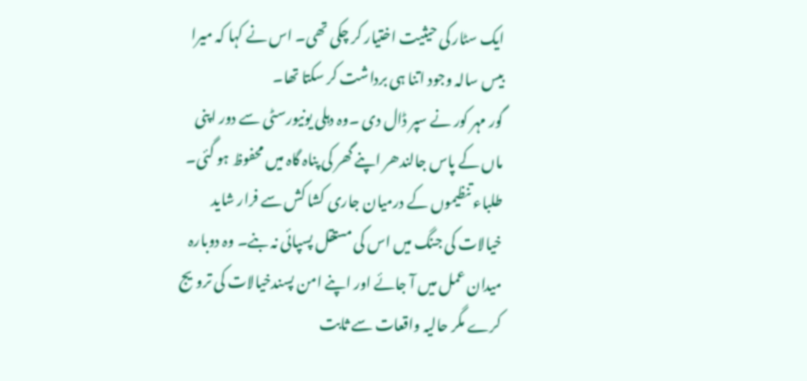ایک سٹار کی حیثیت اختیار کر چکی تھی۔ اس نے کہا کہ میرا بیس سالہ وجود اتنا ہی برداشت کر سکتا تھا۔
گور مہر کور نے سپر ڈال دی ۔وہ دہلی یونیورسٹی سے دور اپنی ماں کے پاس جالندھر اپنے گھر کی پناہ گاہ میں محفوظ ہو گئی۔ طلباء تنظیموں کے درمیان جاری کشا کش سے فرار شاید خیالات کی جنگ میں اس کی مستقل پسپائی نہ بنے۔ وہ دوبارہ میدان عمل میں آ جائے اور اپنے امن پسندخیالات کی ترویج کرے مگر حالیہ واقعات سے ثابت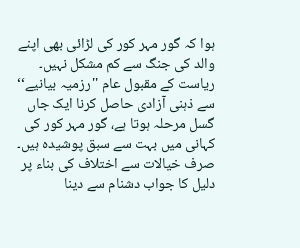ہوا کہ گور مہر کور کی لڑائی بھی اپنے والد کی جنگ سے کم مشکل نہیں۔ ریاست کے مقبول عام ''رزمیہ بیانیے‘‘ سے ذہنی آزادی حاصل کرنا ایک جاں گسل مرحلہ ہوتا ہے، گور مہر کور کی کہانی میں بہت سے سبق پوشیدہ ہیں۔
صرف خیالات سے اختلاف کی بناء پر دلیل کا جواب دشنام سے دینا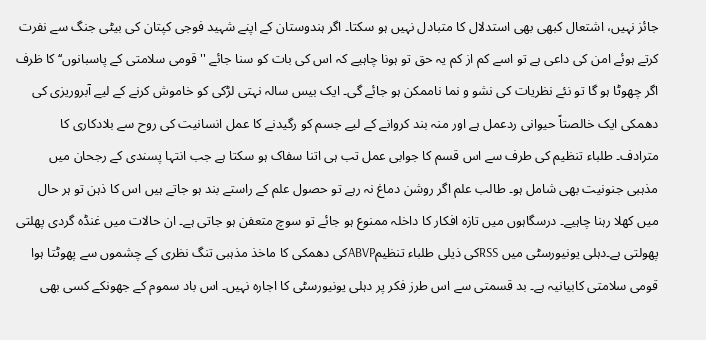جائز نہیں، اشتعال کبھی بھی استدلال کا متبادل نہیں ہو سکتا۔ اگر ہندوستان کے اپنے شہید فوجی کپتان کی بیٹی جنگ سے نفرت کرتے ہوئے امن کی داعی ہے تو اسے کم از کم یہ حق تو ہونا چاہیے کہ اس کی بات کو سنا جائے ''قومی سلامتی کے پاسبانوں‘‘ کا ظرف اگر چھوٹا ہو گا تو نئے نظریات کی نشو و نما ناممکن ہو جائے گی۔ ایک بیس سالہ نہتی لڑکی کو خاموش کرنے کے لیے آبروریزی کی دھمکی ایک خالصتاً حیوانی ردعمل ہے اور منہ بند کروانے کے لیے جسم کو رگیدنے کا عمل انسانیت کی روح سے بلادکاری کا مترادف۔ طلباء تنظیم کی طرف سے اس قسم کا جوابی عمل تب ہی اتنا سفاک ہو سکتا ہے جب انتہا پسندی کے رجحان میں مذہبی جنونیت بھی شامل ہو۔ طالب علم اگر روشن دماغ نہ رہے تو حصول علم کے راستے بند ہو جاتے ہیں اس کا ذہن تو ہر حال میں کھلا رہنا چاہیے۔ درسگاہوں میں تازہ افکار کا داخلہ ممنوع ہو جائے تو سوچ متعفن ہو جاتی ہے۔ ان حالات میں غنڈہ گردی پھلتی پھولتی ہے۔دہلی یونیورسٹی میں RSSکی ذیلی طلباء تنظیمABVPکی دھمکی کا ماخذ مذہبی تنگ نظری کے چشموں سے پھوٹتا ہوا قومی سلامتی کابیانیہ ہے۔ بد قسمتی سے اس طرز فکر پر دہلی یونیورسٹی کا اجارہ نہیں۔ اس باد سموم کے جھونکے کسی بھی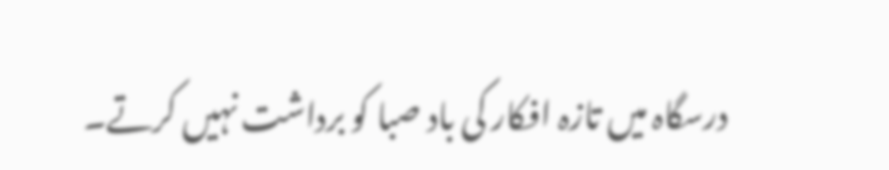درسگاہ میں تازہ افکار کی باد صبا کو برداشت نہیں کرتے۔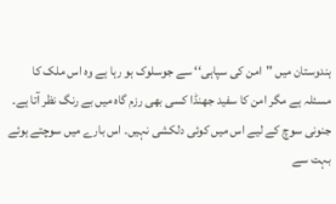ہندوستان میں ''امن کی سپاہی‘‘ سے جوسلوک ہو رہا ہے وہ اس ملک کا مسئلہ ہے مگر امن کا سفید جھنڈا کسی بھی رزم گاہ میں بے رنگ نظر آتا ہے۔ جنونی سوچ کے لیے اس میں کوئی دلکشی نہیں۔ اس بارے میں سوچتے ہوئے بہت سے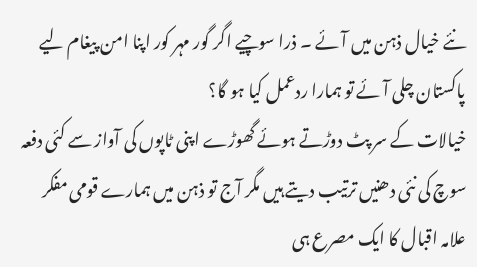نئے خیال ذہن میں آئے ۔ ذرا سوچیے اگر گور مہر کور اپنا امن پیغام لیے پاکستان چلی آئے تو ہمارا ردعمل کیا ہو گا؟
خیالات کے سر پٹ دوڑتے ہوئے گھوڑے اپنی ٹاپوں کی آواز سے کئی دفعہ سوچ کی نئی دھنیں ترتیب دیتے ہیں مگر آج تو ذہن میں ہمارے قومی مفکر علامہ اقبال کا ایک مصرع ہی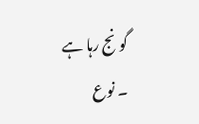گونج رہا ہے ۔ نوع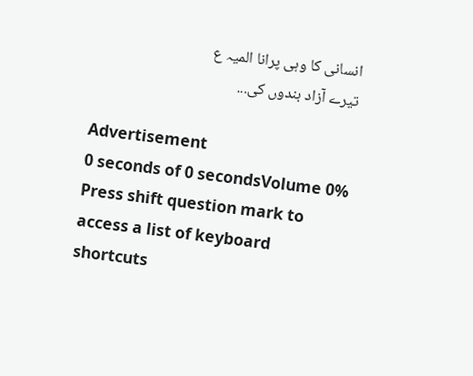انسانی کا وہی پرانا المیہ ع
تیرے آزاد بندوں کی...

Advertisement
0 seconds of 0 secondsVolume 0%
Press shift question mark to access a list of keyboard shortcuts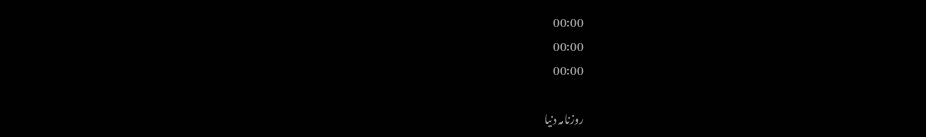00:00
00:00
00:00

روزنامہ دنیا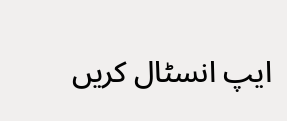ایپ انسٹال کریں